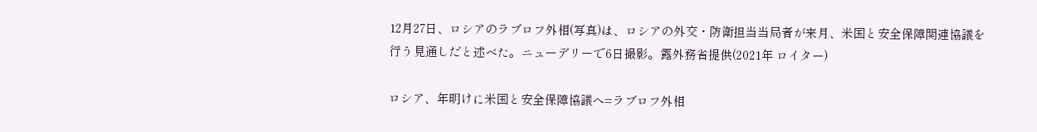12月27日、ロシアのラブロフ外相(写真)は、ロシアの外交・防衛担当当局者が来月、米国と安全保障関連協議を行う見通しだと述べた。ニューデリーで6日撮影。露外務省提供(2021年 ロイター)

ロシア、年明けに米国と安全保障協議へ=ラブロフ外相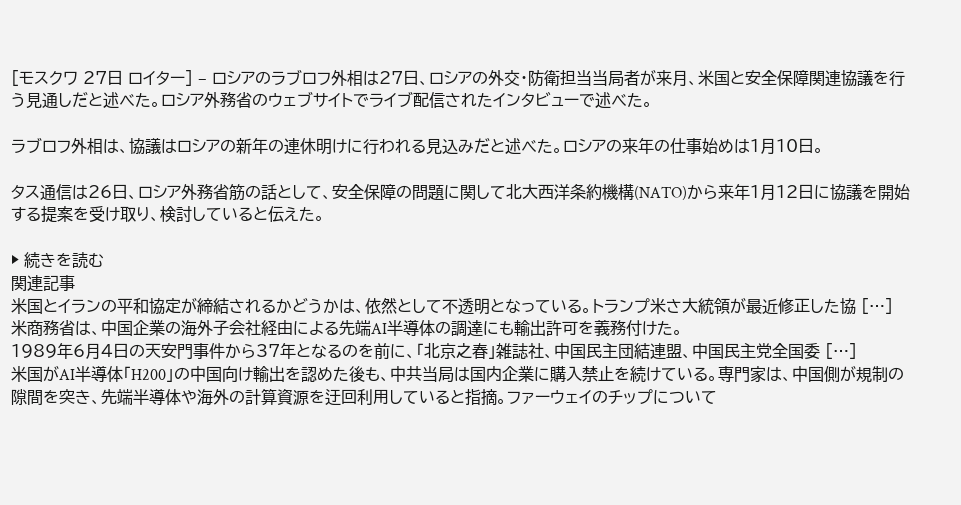[モスクワ 27日 ロイター] – ロシアのラブロフ外相は27日、ロシアの外交・防衛担当当局者が来月、米国と安全保障関連協議を行う見通しだと述べた。ロシア外務省のウェブサイトでライブ配信されたインタビューで述べた。

ラブロフ外相は、協議はロシアの新年の連休明けに行われる見込みだと述べた。ロシアの来年の仕事始めは1月10日。

タス通信は26日、ロシア外務省筋の話として、安全保障の問題に関して北大西洋条約機構(NATO)から来年1月12日に協議を開始する提案を受け取り、検討していると伝えた。

▶ 続きを読む
関連記事
米国とイランの平和協定が締結されるかどうかは、依然として不透明となっている。トランプ米さ大統領が最近修正した協 […]
米商務省は、中国企業の海外子会社経由による先端AI半導体の調達にも輸出許可を義務付けた。
1989年6月4日の天安門事件から37年となるのを前に、「北京之春」雑誌社、中国民主団結連盟、中国民主党全国委 […]
米国がAI半導体「H200」の中国向け輸出を認めた後も、中共当局は国内企業に購入禁止を続けている。専門家は、中国側が規制の隙間を突き、先端半導体や海外の計算資源を迂回利用していると指摘。ファーウェイのチップについて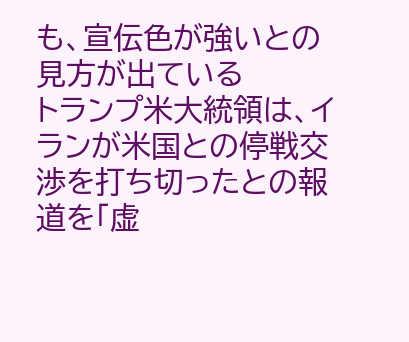も、宣伝色が強いとの見方が出ている
トランプ米大統領は、イランが米国との停戦交渉を打ち切ったとの報道を「虚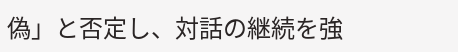偽」と否定し、対話の継続を強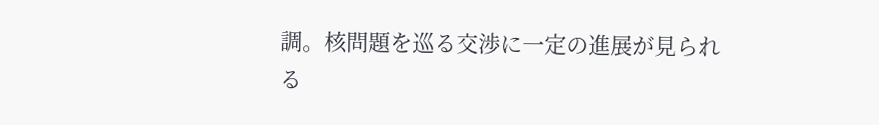調。核問題を巡る交渉に一定の進展が見られる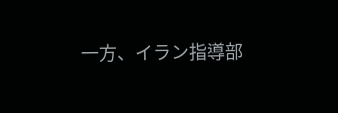一方、イラン指導部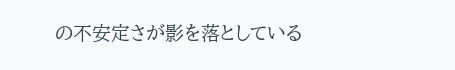の不安定さが影を落としている